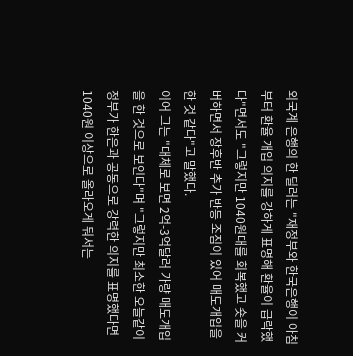외국계 은행의 한 딜러는 "재정부와 한국은행이 아침부터 환율 개입 의지를 강하게 표명해 환율이 급락했다"면서도 "그렇지만 1040원대를 회복했고 숏을 커버하면서 장후반 추가 반등 조짐이 있어 매도개입을 한 것 같다"고 말했다.
이어 그는 "대체로 보면 2억-3억달러 가량 매도개입을 한 것으로 보인다"며 "그렇지만 최소한 오늘같이 정부가 한은과 공동으로 강력한 의지를 표명했다면 1040원 이상으로 올라오게 둬서는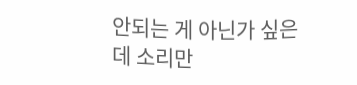안되는 게 아닌가 싶은데 소리만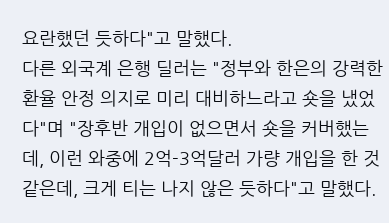요란했던 듯하다"고 말했다.
다른 외국계 은행 딜러는 "정부와 한은의 강력한 환율 안정 의지로 미리 대비하느라고 숏을 냈었다"며 "장후반 개입이 없으면서 숏을 커버했는데, 이런 와중에 2억-3억달러 가량 개입을 한 것 같은데, 크게 티는 나지 않은 듯하다"고 말했다.